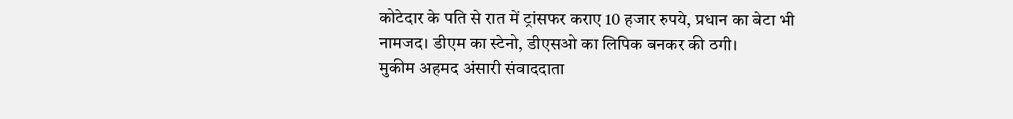कोटेदार के पति से रात में ट्रांसफर कराए 10 हजार रुपये, प्रधान का बेटा भी नामजद। डीएम का स्टेनो, डीएसओ का लिपिक बनकर की ठगी।
मुकीम अहमद अंसारी संवाददाता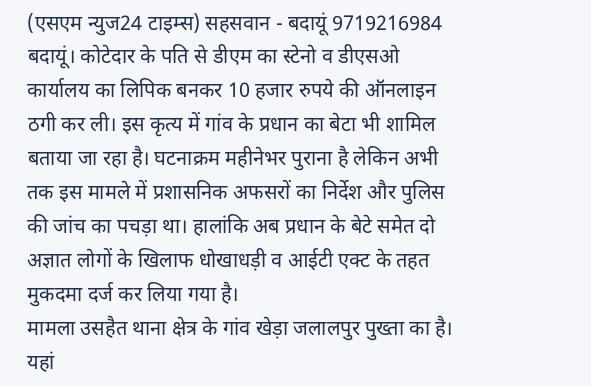(एसएम न्युज24 टाइम्स) सहसवान - बदायूं 9719216984
बदायूं। कोटेदार के पति से डीएम का स्टेनो व डीएसओ कार्यालय का लिपिक बनकर 10 हजार रुपये की ऑनलाइन ठगी कर ली। इस कृत्य में गांव के प्रधान का बेटा भी शामिल बताया जा रहा है। घटनाक्रम महीनेभर पुराना है लेकिन अभी तक इस मामले में प्रशासनिक अफसरों का निर्देश और पुलिस की जांच का पचड़ा था। हालांकि अब प्रधान के बेटे समेत दो अज्ञात लोगों के खिलाफ धोखाधड़ी व आईटी एक्ट के तहत मुकदमा दर्ज कर लिया गया है।
मामला उसहैत थाना क्षेत्र के गांव खेड़ा जलालपुर पुख्ता का है। यहां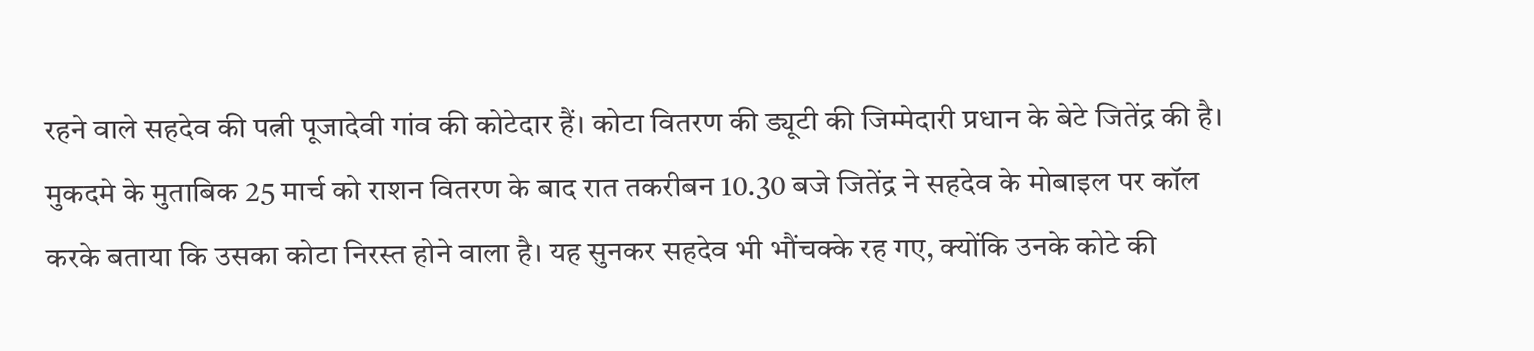रहने वाले सहदेव की पत्नी पूजादेवी गांव की कोटेदार हैं। कोटा वितरण की ड्यूटी की जिम्मेदारी प्रधान के बेटे जितेंद्र की है। मुकदमे के मुताबिक 25 मार्च को राशन वितरण के बाद रात तकरीबन 10.30 बजे जितेंद्र ने सहदेव के मोबाइल पर कॉल करके बताया कि उसका कोटा निरस्त होने वाला है। यह सुनकर सहदेव भी भौंचक्के रह गए, क्योंकि उनके कोटे की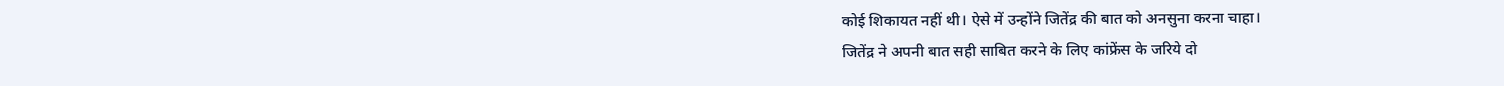कोई शिकायत नहीं थी। ऐसे में उन्होंने जितेंद्र की बात को अनसुना करना चाहा।
जितेंद्र ने अपनी बात सही साबित करने के लिए कांफ्रेंस के जरिये दो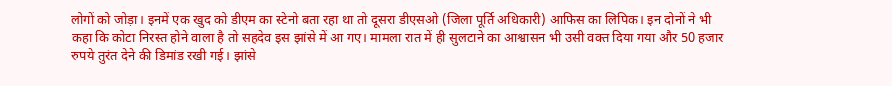लोगों को जोड़ा। इनमें एक खुद को डीएम का स्टेनो बता रहा था तो दूसरा डीएसओ (जिला पूर्ति अधिकारी) आफिस का लिपिक। इन दोनों ने भी कहा कि कोटा निरस्त होने वाला है तो सहदेव इस झांसे में आ गए। मामला रात में ही सुलटाने का आश्वासन भी उसी वक्त दिया गया और 50 हजार रुपये तुरंत देने की डिमांड रखी गई। झांसे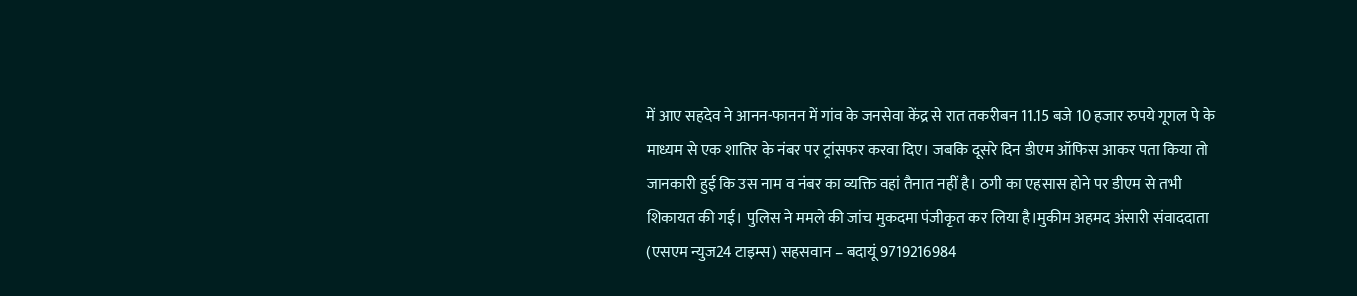में आए सहदेव ने आनन-फानन में गांव के जनसेवा केंद्र से रात तकरीबन 11.15 बजे 10 हजार रुपये गूगल पे के माध्यम से एक शातिर के नंबर पर ट्रांसफर करवा दिए। जबकि दूसरे दिन डीएम ऑफिस आकर पता किया तो जानकारी हुई कि उस नाम व नंबर का व्यक्ति वहां तैनात नहीं है। ठगी का एहसास होने पर डीएम से तभी शिकायत की गई। पुलिस ने ममले की जांच मुकदमा पंजीकृत कर लिया है।मुकीम अहमद अंसारी संवाददाता (एसएम न्युज24 टाइम्स) सहसवान – बदायूं 9719216984